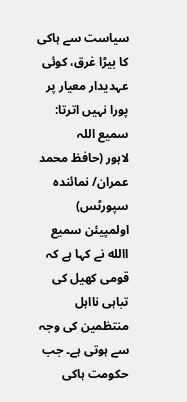سیاست سے ہاکی کا بیڑا غرق، کوئی عہدیدار معیار پر پورا نہیں اترتا: سمیع اللہ
لاہور (حافظ محمد عمران/ نمائندہ سپورٹس) اولمپیئن سمیع االله نے کہا ہے کہ قومی کھیل کی تباہی نااہل منتظمین کی وجہ سے ہوتی ہے۔ جب حکومت ہاکی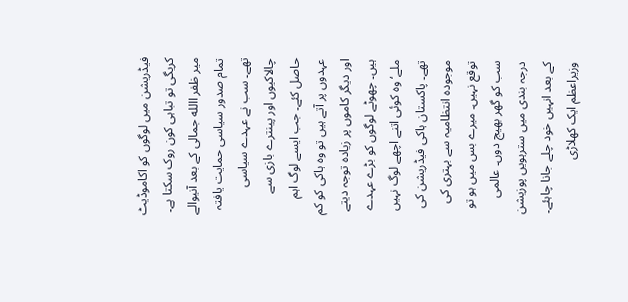فیڈریشن میں لوگوں کو اکاموڈیٹ کریگی تو تباہی کون روک سکتا ہے۔ میر ظفر االله جمالی کے بعد آنیوالے تمام صدور سیاسی حمایت یافتہ تھے۔ سب نے عہدے سیاسی چالاکیوں اور پینترے بازی سے حاصل کئے۔ جب ایسے لوگ اہم عہدوں پر آتے ہیں تو وہ ہاکی کو کم اور دیگر کاموں پر زیادہ توجہ دیتے ہیں۔ چھوٹے لوگوں کو بڑے عہدے ملے‘ وہ کوئی اتنے اچھے لوگ نہیں تھے۔ پاکستان ہاکی فیڈریشن کی موجودہ انتظامیہ سے بہتری کی توقع نہیں۔ میرے بس میں ہو تو سب کو گھر بھیج دوں۔ عالمی درجہ بندی میں سترہویں پوزیشن کے بعد انہیں خود چلے جانا چاہئے۔ وزیراعظم ایک کھلاڑی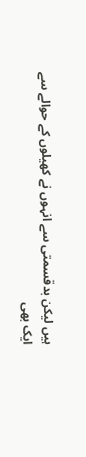ہیں لیکن بدقسمتی سے انہوں نے کھیلوں کے حوالے سے ایک بھی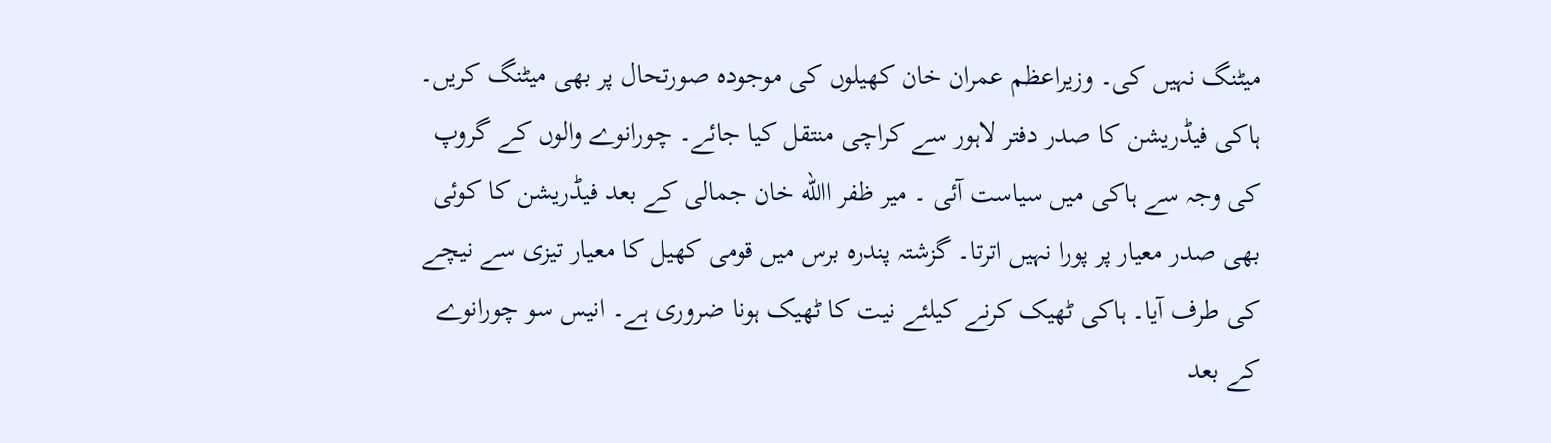میٹنگ نہیں کی۔ وزیراعظم عمران خان کھیلوں کی موجودہ صورتحال پر بھی میٹنگ کریں۔ ہاکی فیڈریشن کا صدر دفتر لاہور سے کراچی منتقل کیا جائے۔ چورانوے والوں کے گروپ کی وجہ سے ہاکی میں سیاست آئی ۔ میر ظفر االله خان جمالی کے بعد فیڈریشن کا کوئی بھی صدر معیار پر پورا نہیں اترتا۔ گزشتہ پندرہ برس میں قومی کھیل کا معیار تیزی سے نیچے کی طرف آیا۔ ہاکی ٹھیک کرنے کیلئے نیت کا ٹھیک ہونا ضروری ہے۔ انیس سو چورانوے کے بعد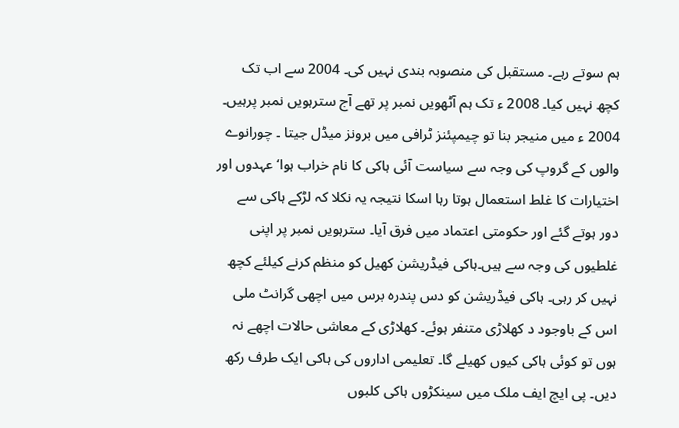ہم سوتے رہے۔ مستقبل کی منصوبہ بندی نہیں کی۔ 2004 سے اب تک کچھ نہیں کیا۔ 2008 ء تک ہم آٹھویں نمبر پر تھے آج سترہویں نمبر پرہیں۔ 2004 ء میں منیجر بنا تو چیمپئنز ٹرافی میں برونز میڈل جیتا ۔ چورانوے والوں کے گروپ کی وجہ سے سیاست آئی ہاکی کا نام خراب ہوا‘ عہدوں اور اختیارات کا غلط استعمال ہوتا رہا اسکا نتیجہ یہ نکلا کہ لڑکے ہاکی سے دور ہوتے گئے اور حکومتی اعتماد میں فرق آیا۔ سترہویں نمبر پر اپنی غلطیوں کی وجہ سے ہیں۔ہاکی فیڈریشن کھیل کو منظم کرنے کیلئے کچھ نہیں کر رہی۔ ہاکی فیڈریشن کو دس پندرہ برس میں اچھی گرانٹ ملی اس کے باوجود د کھلاڑی متنفر ہوئے۔ کھلاڑی کے معاشی حالات اچھے نہ ہوں تو کوئی ہاکی کیوں کھیلے گا۔ تعلیمی اداروں کی ہاکی ایک طرف رکھ دیں۔ پی ایچ ایف ملک میں سینکڑوں ہاکی کلبوں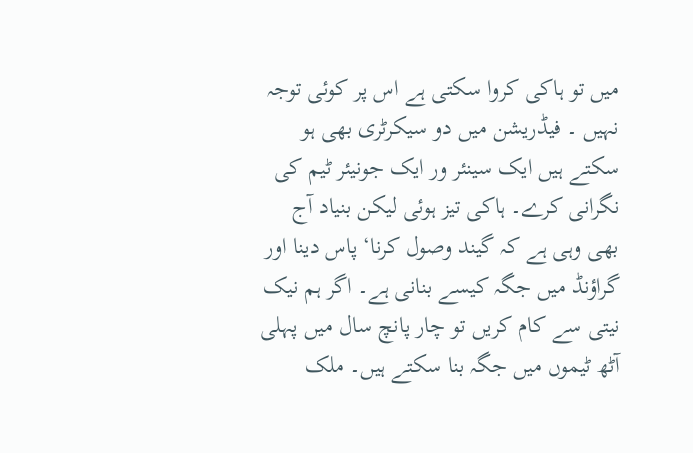میں تو ہاکی کروا سکتی ہے اس پر کوئی توجہ نہیں ۔ فیڈریشن میں دو سیکرٹری بھی ہو سکتے ہیں ایک سینئر ور ایک جونیئر ٹیم کی نگرانی کرے۔ ہاکی تیز ہوئی لیکن بنیاد آج بھی وہی ہے کہ گیند وصول کرنا‘ پاس دینا اور گراؤنڈ میں جگہ کیسے بنانی ہے۔ اگر ہم نیک نیتی سے کام کریں تو چار پانچ سال میں پہلی آٹھ ٹیموں میں جگہ بنا سکتے ہیں۔ ملک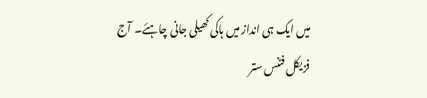میں ایک ہی انداز میں ہاکی کھیلی جانی چاہئے۔ آج فزیکل فٹنس ستر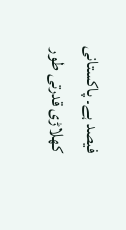فیصد ہے۔ پاکستانی کھلاڑی قدرتی طور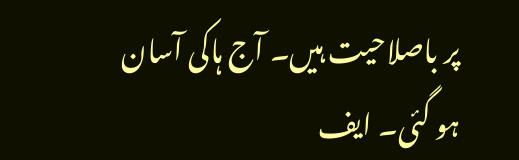پر باصلاحیت ہیں۔ آج ہاکی آسان ہو گئی۔ ایف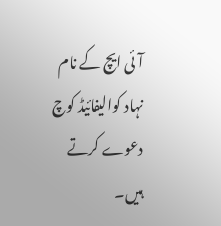آئی ایچ کے نام نہاد کوالیفائیڈ کوچ دعوے کرتے ہیں۔